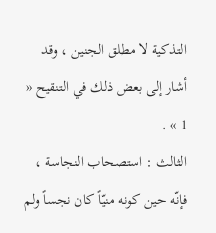التذكية لا مطلق الجنين ، وقد أشار إلى بعض ذلك في التنقيح « 1 » .
الثالث : استصحاب النجاسة ، فإنّه حين كونه منيّاً كان نجساً ولم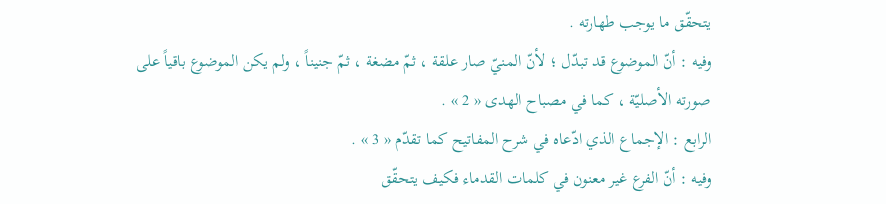يتحقّق ما يوجب طهارته .
وفيه : أنّ الموضوع قد تبدّل ؛ لأنّ المنيّ صار علقة ، ثمّ مضغة ، ثمّ جنيناً ، ولم يكن الموضوع باقياً على صورته الأصليّة ، كما في مصباح الهدى « 2 » .
الرابع : الإجماع الذي ادّعاه في شرح المفاتيح كما تقدّم « 3 » .
وفيه : أنّ الفرع غير معنون في كلمات القدماء فكيف يتحقّق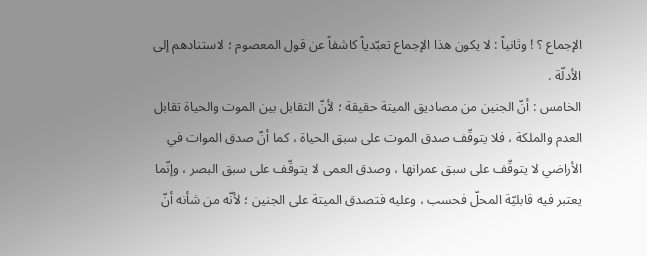الإجماع ؟ ! وثانياً : لا يكون هذا الإجماع تعبّدياً كاشفاً عن قول المعصوم ؛ لاستنادهم إلى الأدلّة .
الخامس : أنّ الجنين من مصاديق الميتة حقيقة ؛ لأنّ التقابل بين الموت والحياة تقابل العدم والملكة ، فلا يتوقّف صدق الموت على سبق الحياة ، كما أنّ صدق الموات في الأراضي لا يتوقّف على سبق عمرانها ، وصدق العمى لا يتوقّف على سبق البصر ، وإنّما يعتبر فيه قابليّة المحلّ فحسب ، وعليه فتصدق الميتة على الجنين ؛ لأنّه من شأنه أنّ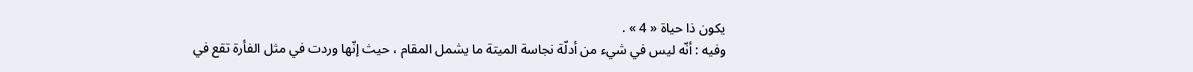يكون ذا حياة « 4 » .
وفيه : أنّه ليس في شيء من أدلّة نجاسة الميتة ما يشمل المقام ، حيث إنّها وردت في مثل الفأرة تقع في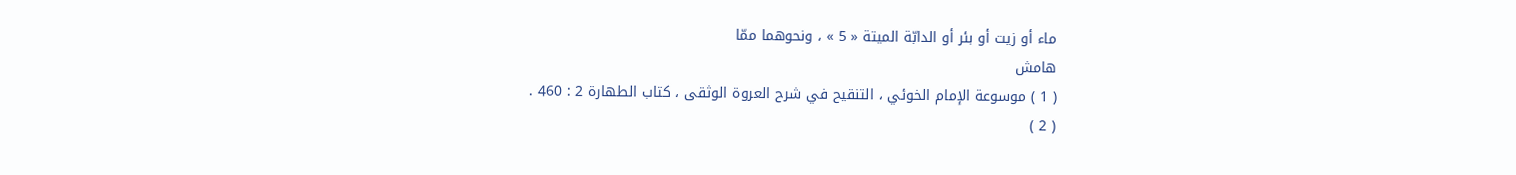ماء أو زيت أو بئر أو الدابّة الميتة « 5 » ، ونحوهما ممّا
هامش
( 1 ) موسوعة الإمام الخوئي ، التنقيح في شرح العروة الوثقى ، كتاب الطهارة 2 : 460 .
( 2 )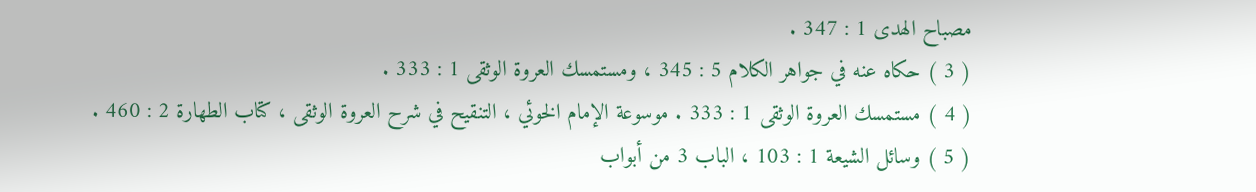مصباح الهدى 1 : 347 .
( 3 ) حكاه عنه في جواهر الكلام 5 : 345 ، ومستمسك العروة الوثقى 1 : 333 .
( 4 ) مستمسك العروة الوثقى 1 : 333 . موسوعة الإمام الخوئي ، التنقيح في شرح العروة الوثقى ، كتاب الطهارة 2 : 460 .
( 5 ) وسائل الشيعة 1 : 103 ، الباب 3 من أبواب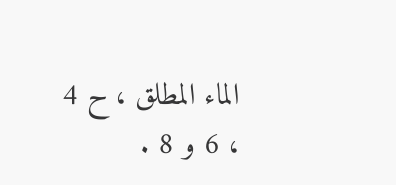الماء المطلق ، ح 4 ، 6 و 8 .